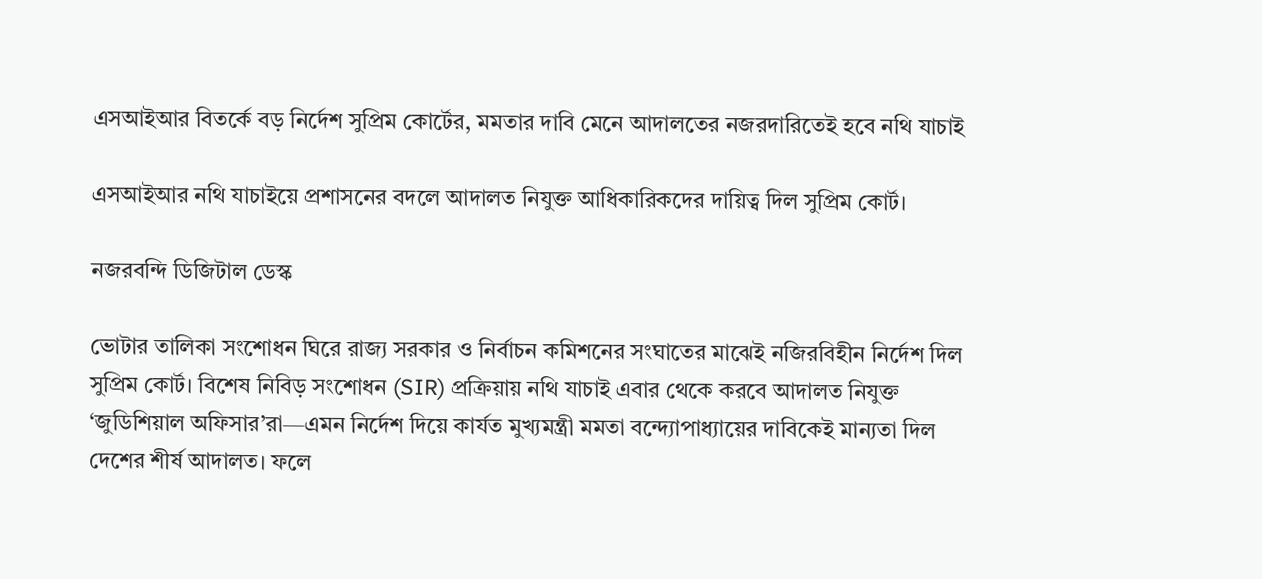এসআইআর বিতর্কে বড় নির্দেশ সুপ্রিম কোর্টের, মমতার দাবি মেনে আদালতের নজরদারিতেই হবে নথি যাচাই

এসআইআর নথি যাচাইয়ে প্রশাসনের বদলে আদালত নিযুক্ত আধিকারিকদের দায়িত্ব দিল সুপ্রিম কোর্ট।

নজরবন্দি ডিজিটাল ডেস্ক

ভোটার তালিকা সংশোধন ঘিরে রাজ্য সরকার ও নির্বাচন কমিশনের সংঘাতের মাঝেই নজিরবিহীন নির্দেশ দিল সুপ্রিম কোর্ট। বিশেষ নিবিড় সংশোধন (SIR) প্রক্রিয়ায় নথি যাচাই এবার থেকে করবে আদালত নিযুক্ত ‘জুডিশিয়াল অফিসার’রা—এমন নির্দেশ দিয়ে কার্যত মুখ্যমন্ত্রী মমতা বন্দ্যোপাধ্যায়ের দাবিকেই মান্যতা দিল দেশের শীর্ষ আদালত। ফলে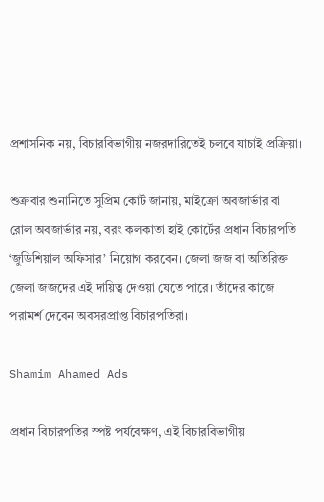প্রশাসনিক নয়, বিচারবিভাগীয় নজরদারিতেই চলবে যাচাই প্রক্রিয়া।

শুক্রবার শুনানিতে সুপ্রিম কোর্ট জানায়, মাইক্রো অবজার্ভার বা রোল অবজার্ভার নয়, বরং কলকাতা হাই কোর্টের প্রধান বিচারপতি ‘জুডিশিয়াল অফিসার’ নিয়োগ করবেন। জেলা জজ বা অতিরিক্ত জেলা জজদের এই দায়িত্ব দেওয়া যেতে পারে। তাঁদের কাজে পরামর্শ দেবেন অবসরপ্রাপ্ত বিচারপতিরা।

Shamim Ahamed Ads

প্রধান বিচারপতির স্পষ্ট পর্যবেক্ষণ, এই বিচারবিভাগীয়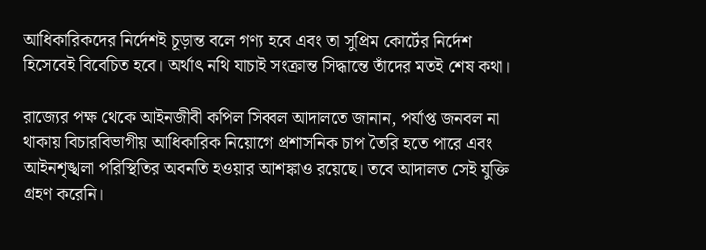আধিকারিকদের নির্দেশই চূড়ান্ত বলে গণ্য হবে এবং তা সুপ্রিম কোর্টের নির্দেশ হিসেবেই বিবেচিত হবে। অর্থাৎ নথি যাচাই সংক্রান্ত সিদ্ধান্তে তাঁদের মতই শেষ কথা।

রাজ্যের পক্ষ থেকে আইনজীবী কপিল সিব্বল আদালতে জানান, পর্যাপ্ত জনবল না থাকায় বিচারবিভাগীয় আধিকারিক নিয়োগে প্রশাসনিক চাপ তৈরি হতে পারে এবং আইনশৃঙ্খলা পরিস্থিতির অবনতি হওয়ার আশঙ্কাও রয়েছে। তবে আদালত সেই যুক্তি গ্রহণ করেনি।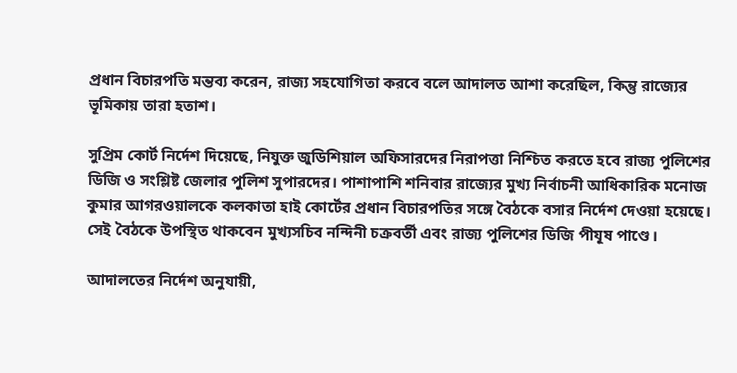প্রধান বিচারপতি মন্তব্য করেন, রাজ্য সহযোগিতা করবে বলে আদালত আশা করেছিল, কিন্তু রাজ্যের ভূমিকায় তারা হতাশ।

সুপ্রিম কোর্ট নির্দেশ দিয়েছে, নিযুক্ত জুডিশিয়াল অফিসারদের নিরাপত্তা নিশ্চিত করতে হবে রাজ্য পুলিশের ডিজি ও সংশ্লিষ্ট জেলার পুলিশ সুপারদের। পাশাপাশি শনিবার রাজ্যের মুখ্য নির্বাচনী আধিকারিক মনোজ কুমার আগরওয়ালকে কলকাতা হাই কোর্টের প্রধান বিচারপতির সঙ্গে বৈঠকে বসার নির্দেশ দেওয়া হয়েছে। সেই বৈঠকে উপস্থিত থাকবেন মুখ্যসচিব নন্দিনী চক্রবর্তী এবং রাজ্য পুলিশের ডিজি পীযূষ পাণ্ডে।

আদালতের নির্দেশ অনুযায়ী,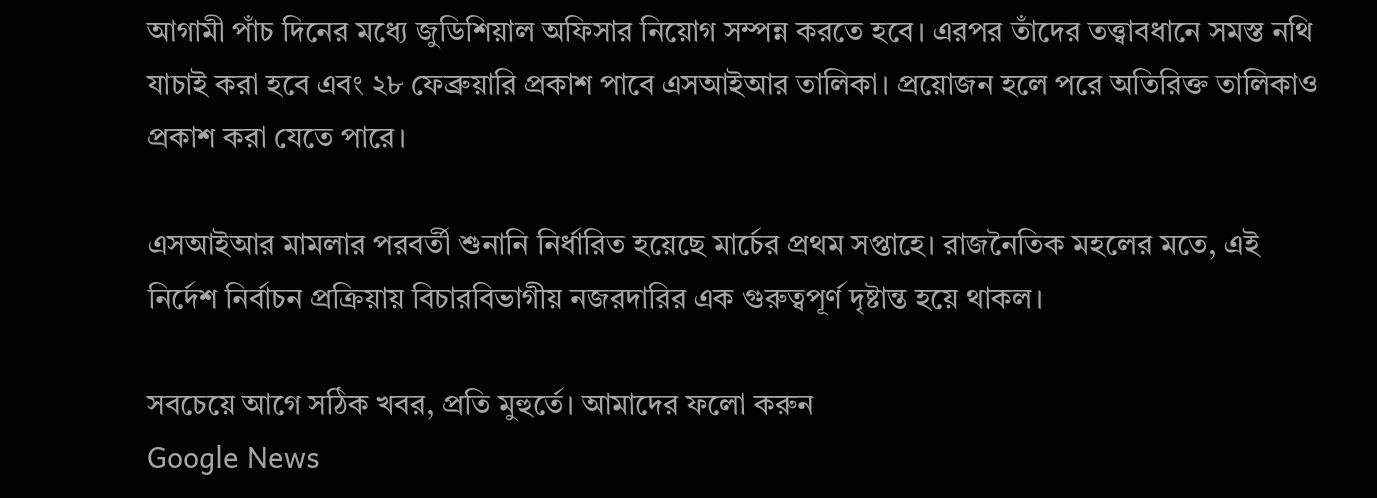আগামী পাঁচ দিনের মধ্যে জুডিশিয়াল অফিসার নিয়োগ সম্পন্ন করতে হবে। এরপর তাঁদের তত্ত্বাবধানে সমস্ত নথি যাচাই করা হবে এবং ২৮ ফেব্রুয়ারি প্রকাশ পাবে এসআইআর তালিকা। প্রয়োজন হলে পরে অতিরিক্ত তালিকাও প্রকাশ করা যেতে পারে।

এসআইআর মামলার পরবর্তী শুনানি নির্ধারিত হয়েছে মার্চের প্রথম সপ্তাহে। রাজনৈতিক মহলের মতে, এই নির্দেশ নির্বাচন প্রক্রিয়ায় বিচারবিভাগীয় নজরদারির এক গুরুত্বপূর্ণ দৃষ্টান্ত হয়ে থাকল।

সবচেয়ে আগে সঠিক খবর, প্রতি মুহুর্তে। আমাদের ফলো করুন
Google News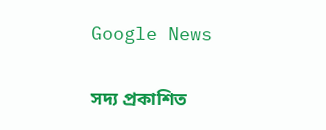Google News

সদ্য প্রকাশিত